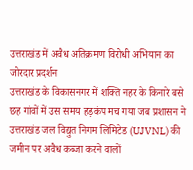उत्तराखंड में अवैध अतिक्रमण विरोधी अभियान का जोरदार प्रदर्शन
उत्तराखंड के विकासनगर में शक्ति नहर के किनारे बसे छह गांवों में उस समय हड़कंप मच गया जब प्रशासन ने उत्तराखंड जल विद्युत निगम लिमिटेड (UJVNL) की जमीन पर अवैध कब्जा करने वालों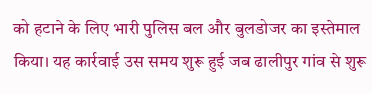को हटाने के लिए भारी पुलिस बल और बुलडोजर का इस्तेमाल किया। यह कार्रवाई उस समय शुरू हुई जब ढालीपुर गांव से शुरू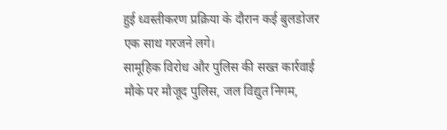हुई ध्वस्तीकरण प्रक्रिया के दौरान कई बुलडोजर एक साथ गरजने लगे।
सामूहिक विरोध और पुलिस की सख्त कार्रवाई
मौके पर मौजूद पुलिस, जल विद्युत निगम,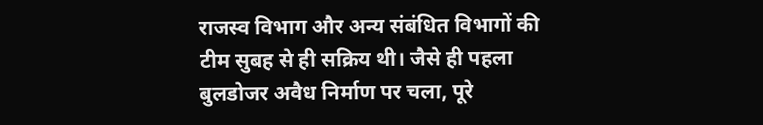राजस्व विभाग और अन्य संबंधित विभागों की टीम सुबह से ही सक्रिय थी। जैसे ही पहला बुलडोजर अवैध निर्माण पर चला, पूरे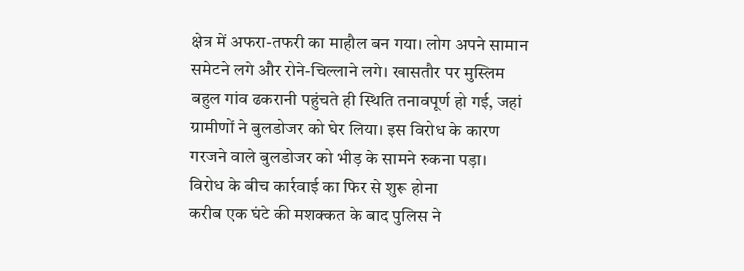क्षेत्र में अफरा-तफरी का माहौल बन गया। लोग अपने सामान समेटने लगे और रोने-चिल्लाने लगे। खासतौर पर मुस्लिम बहुल गांव ढकरानी पहुंचते ही स्थिति तनावपूर्ण हो गई, जहां ग्रामीणों ने बुलडोजर को घेर लिया। इस विरोध के कारण गरजने वाले बुलडोजर को भीड़ के सामने रुकना पड़ा।
विरोध के बीच कार्रवाई का फिर से शुरू होना
करीब एक घंटे की मशक्कत के बाद पुलिस ने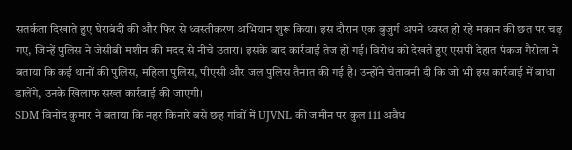सतर्कता दिखाते हुए घेराबंदी की और फिर से ध्वस्तीकरण अभियान शुरू किया। इस दौरान एक बुजुर्ग अपने ध्वस्त हो रहे मकान की छत पर चढ़ गए, जिन्हें पुलिस ने जेसीबी मशीन की मदद से नीचे उतारा। इसके बाद कार्रवाई तेज हो गई। विरोध को देखते हुए एसपी देहात पंकज गैरोला ने बताया कि कई थानों की पुलिस, महिला पुलिस, पीएसी और जल पुलिस तैनात की गई है। उन्होंने चेतावनी दी कि जो भी इस कार्रवाई में बाधा डालेंगे, उनके खिलाफ सख्त कार्रवाई की जाएगी।
SDM विनोद कुमार ने बताया कि नहर किनारे बसे छह गांवों में UJVNL की जमीन पर कुल 111 अवैध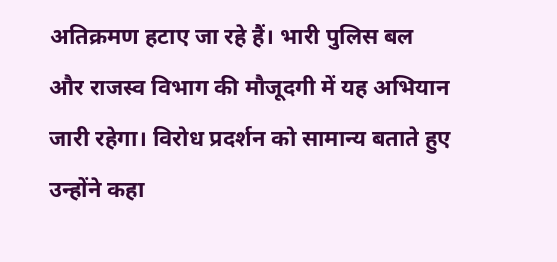अतिक्रमण हटाए जा रहे हैं। भारी पुलिस बल और राजस्व विभाग की मौजूदगी में यह अभियान जारी रहेगा। विरोध प्रदर्शन को सामान्य बताते हुए उन्होंने कहा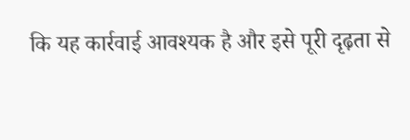कि यह कार्रवाई आवश्यक है और इसे पूरी दृढ़ता से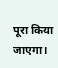पूरा किया जाएगा।